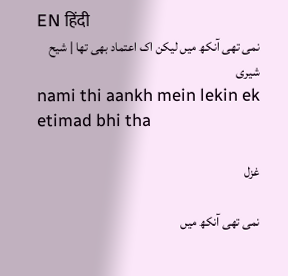EN हिंदी
نمی تھی آنکھ میں لیکن اک اعتماد بھی تھا | شیح شیری
nami thi aankh mein lekin ek etimad bhi tha

غزل

نمی تھی آنکھ میں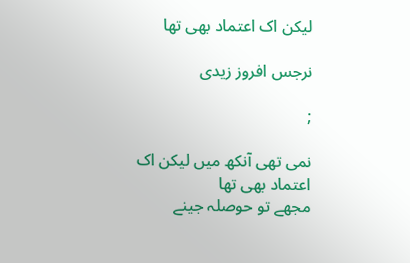لیکن اک اعتماد بھی تھا

نرجس افروز زیدی

;

نمی تھی آنکھ میں لیکن اک اعتماد بھی تھا
مجھے تو حوصلہ جینے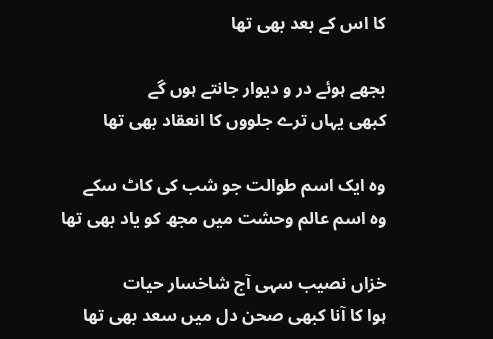کا اس کے بعد بھی تھا

بجھے ہوئے در و دیوار جانتے ہوں گے
کبھی یہاں ترے جلووں کا انعقاد بھی تھا

وہ ایک اسم طوالت جو شب کی کاٹ سکے
وہ اسم عالم وحشت میں مجھ کو یاد بھی تھا

خزاں نصیب سہی آج شاخسار حیات
ہوا کا آنا کبھی صحن دل میں سعد بھی تھا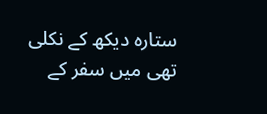ستارہ دیکھ کے نکلی تھی میں سفر کے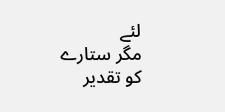لئے
مگر ستارے کو تقدیر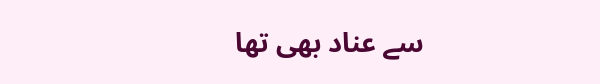سے عناد بھی تھا